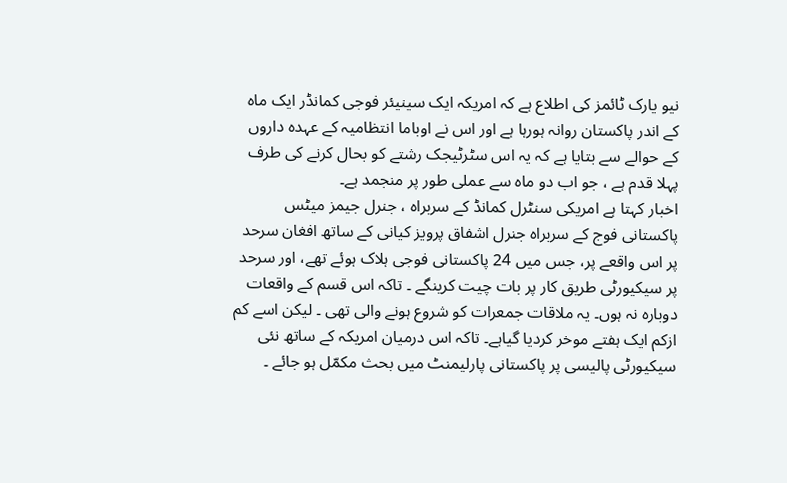نیو یارک ٹائمز کی اطلاع ہے کہ امریکہ ایک سینیئر فوجی کمانڈر ایک ماہ کے اندر پاکستان روانہ ہورہا ہے اور اس نے اوباما انتظامیہ کے عہدہ داروں کے حوالے سے بتایا ہے کہ یہ اس سٹرٹیجک رشتے کو بحال کرنے کی طرف پہلا قدم ہے ، جو اب دو ماہ سے عملی طور پر منجمد ہے۔
اخبار کہتا ہے امریکی سنٹرل کمانڈ کے سربراہ ، جنرل جیمز میٹس پاکستانی فوج کے سربراہ جنرل اشفاق پرویز کیانی کے ساتھ افغان سرحد پر اس واقعے پر، جس میں 24 پاکستانی فوجی ہلاک ہوئے تھے، اور سرحد پر سیکیورٹی طریق کار پر بات چیت کرینگے ۔ تاکہ اس قسم کے واقعات دوبارہ نہ ہوں۔ یہ ملاقات جمعرات کو شروع ہونے والی تھی ۔ لیکن اسے کم ازکم ایک ہفتے موخر کردیا گیاہے۔ تاکہ اس درمیان امریکہ کے ساتھ نئی سیکیورٹی پالیسی پر پاکستانی پارلیمنٹ میں بحث مکمّل ہو جائے ۔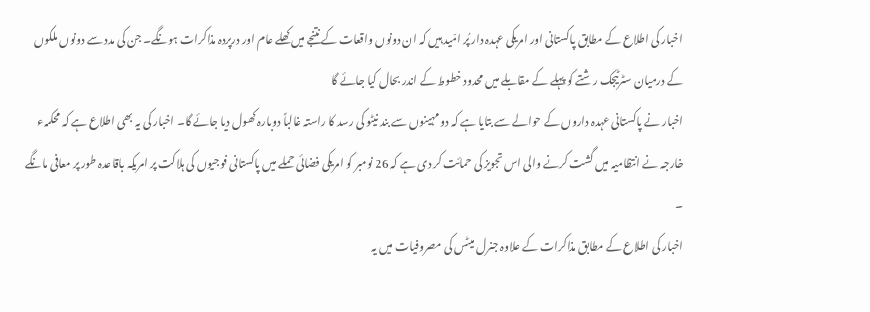اخبار کی اطلاع کے مطابق پاکستانی اور امریکی عہدہ دار پُر امّید ہیں کہ ان دونوں واقعات کے نتنجے میں کھلے عام اور درپردہ مذاکرات ہونگے۔ جن کی مدد سے دونوں ملکوں کے درمیان سٹرٹیجک رشتے کو پہلے کے مقابلے میں محدود خطوط کے اندر بحال کیا جائے گا
اخبار نے پاکستانی عہدہ داروں کے حوالے سے بتایا ہے کہ دو مہینوں سے بند نیٹو کی رسد کا راستہ غالباً دوبارہ کھول دیا جائے گا۔ اخبار کی یہ بھی اطلاع ہے کہ محکمہء خارجہ نے انتظامیہ میں گشت کرنے والی اس تجویز کی حمائت کر دی ہے کہ 26 نومبر کو امریکی فضائی حملے میں پاکستانی فوجیوں کی ہلاکت پر امریکہ باقاعدہ طور پر معافی مانگے ۔
اخبار کی اطلاع کے مطابق مذاکرات کے علاوہ جنرل میٹس کی مصروفیات میں یہ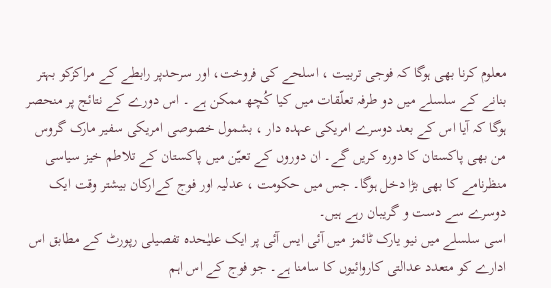معلوم کرنا بھی ہوگا کہ فوجی تربیت ، اسلحے کی فروخت، اور سرحدپر رابطے کے مراکزکو بہتر بنانے کے سلسلے میں دو طرفہ تعلّقات میں کیا کُچھ ممکن ہے ۔ اس دورے کے نتائج پر منحصر ہوگا کہ آیا اس کے بعد دوسرے امریکی عہدہ دار ، بشمول خصوصی امریکی سفیر مارک گروس من بھی پاکستان کا دورہ کریں گے۔ ان دوروں کے تعیّن میں پاکستان کے تلاطم خیز سیاسی منظرنامے کا بھی بڑا دخل ہوگا۔ جس میں حکومت ، عدلیہ اور فوج کےارکان بیشتر وقت ایک دوسرے سے دست و گریبان رہے ہیں۔
اسی سلسلے میں نیو یارک ٹائمز میں آئی ایس آئی پر ایک علیٰحدہ تفصیلی رپورٹ کے مطابق اس ادارے کو متعدد عدالتی کاروائیوں کا سامنا ہے۔ جو فوج کے اس اہم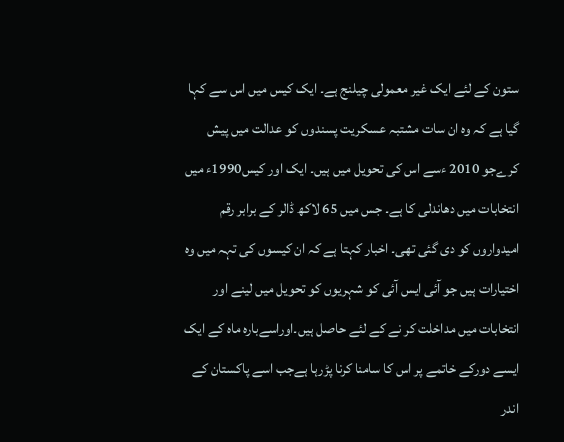ستون کے لئے ایک غیر معمولی چیلنج ہے۔ ایک کیس میں اس سے کہا گیا ہے کہ وہ ان سات مشتبہ عسکریت پسندوں کو عدالت میں پیش کرےجو 2010 ءسے اس کی تحویل میں ہیں۔ ایک اور کیس1990ء میں انتخابات میں دھاندلی کا ہے۔ جس میں 65 لاکھ ڈالر کے برابر رقم امیدواروں کو دی گئی تھی۔ اخبار کہتا ہے کہ ان کیسوں کی تہہ میں وہ اختیارات ہیں جو آئی ایس آئی کو شہریوں کو تحویل میں لینے اور انتخابات میں مداخلت کر نے کے لئے حاصل ہیں۔اوراسےبارہ ماہ کے ایک ایسے دورکے خاتمے پر اس کا سامنا کرنا پڑرہا ہےجب اسے پاکستان کے اندر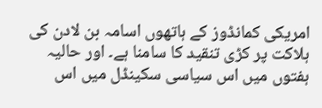امریکی کمانڈوز کے ہاتھوں اسامہ بن لادن کی ہلاکت پر کڑی تنقید کا سامنا ہے۔ اور حالیہ ہفتوں میں اس سیاسی سکینڈل میں اس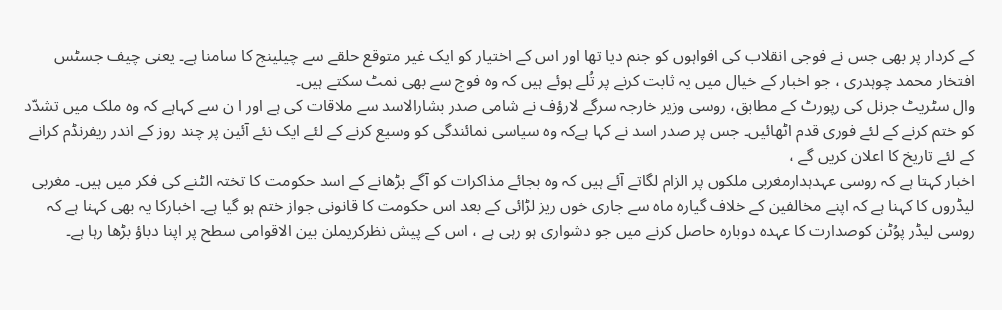کے کردار پر بھی جس نے فوجی انقلاب کی افواہوں کو جنم دیا تھا اور اس کے اختیار کو ایک غیر متوقع حلقے سے چیلینج کا سامنا ہے۔ یعنی چیف جسٹس افتخار محمد چوہدری ، جو اخبار کے خیال میں یہ ثابت کرنے پر تُلے ہوئے ہیں کہ وہ فوج سے بھی نمٹ سکتے ہیں۔
وال سٹریٹ جرنل کی رپورٹ کے مطابق، روسی وزیر خارجہ سرگے لارؤف نے شامی صدر بشارالاسد سے ملاقات کی ہے اور ا ن سے کہاہے کہ وہ ملک میں تشدّد کو ختم کرنے کے لئے فوری قدم اٹھائیں۔ جس پر صدر اسد نے کہا ہےکہ وہ سیاسی نمائندگی کو وسیع کرنے کے لئے ایک نئے آئین پر چند روز کے اندر ریفرنڈم کرانے کے لئے تاریخ کا اعلان کریں گے ،
اخبار کہتا ہے کہ روسی عہدہدارمغربی ملکوں پر الزام لگاتے آئے ہیں کہ وہ بجائے مذاکرات کو آگے بڑھانے کے اسد حکومت کا تختہ الٹنے کی فکر میں ہیں۔ مغربی لیڈروں کا کہنا ہے کہ اپنے مخالفین کے خلاف گیارہ ماہ سے جاری خوں ریز لڑائی کے بعد اس حکومت کا قانونی جواز ختم ہو گیا ہے۔ اخبارکا یہ بھی کہنا ہے کہ روسی لیڈر پوُٹن کوصدارت کا عہدہ دوبارہ حاصل کرنے میں جو دشواری ہو رہی ہے ، اس کے پیش نظرکریملن بین الاقوامی سطح پر اپنا دباؤ بڑھا رہا ہے۔